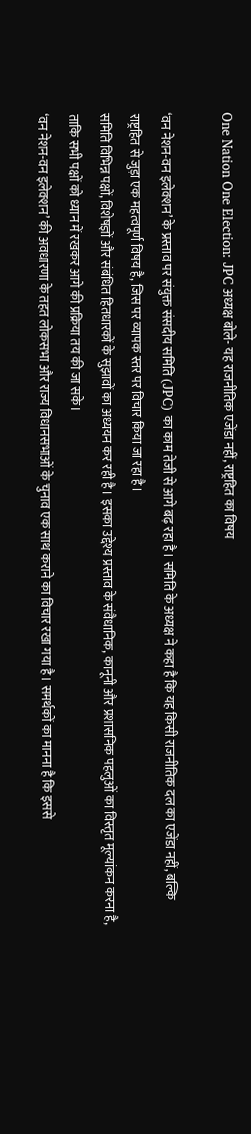One Nation One Election: JPC अध्यक्ष बोले- यह राजनीतिक एजेंडा नहीं, राष्ट्रहित का विषय

‘वन नेशन-वन इलेक्शन’ के प्रस्ताव पर संयुक्त संसदीय समिति (JPC) का काम तेजी से आगे बढ़ रहा है। समिति के अध्यक्ष ने कहा है कि यह किसी राजनीतिक दल का एजेंडा नहीं, बल्कि राष्ट्रहित से जुड़ा एक महत्वपूर्ण विषय है, जिस पर व्यापक स्तर पर विचार किया जा रहा है।
समिति विभिन्न पक्षों, विशेषज्ञों और संबंधित हितधारकों के सुझावों का अध्ययन कर रही है। इसका उद्देश्य प्रस्ताव के संवैधानिक, कानूनी और प्रशासनिक पहलुओं का विस्तृत मूल्यांकन करना है, ताकि सभी पक्षों को ध्यान में रखकर आगे की प्रक्रिया तय की जा सके।
‘वन नेशन-वन इलेक्शन’ की अवधारणा के तहत लोकसभा और राज्य विधानसभाओं के चुनाव एक साथ कराने का विचार रखा गया है। समर्थकों का मानना है कि इससे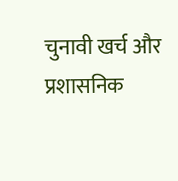चुनावी खर्च और प्रशासनिक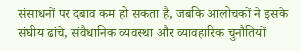संसाधनों पर दबाव कम हो सकता है, जबकि आलोचकों ने इसके संघीय ढांचे, संवैधानिक व्यवस्था और व्यावहारिक चुनौतियों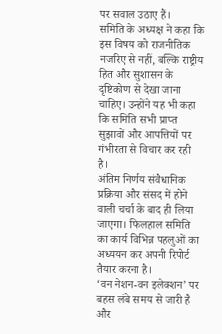पर सवाल उठाए हैं।
समिति के अध्यक्ष ने कहा कि इस विषय को राजनीतिक नजरिए से नहीं, बल्कि राष्ट्रीय हित और सुशासन के दृष्टिकोण से देखा जाना चाहिए। उन्होंने यह भी कहा कि समिति सभी प्राप्त सुझावों और आपत्तियों पर गंभीरता से विचार कर रही है।
अंतिम निर्णय संवैधानिक प्रक्रिया और संसद में होने वाली चर्चा के बाद ही लिया जाएगा। फिलहाल समिति का कार्य विभिन्न पहलुओं का अध्ययन कर अपनी रिपोर्ट तैयार करना है।
‘वन नेशन-वन इलेक्शन’ पर बहस लंबे समय से जारी है और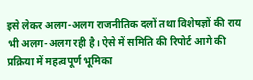इसे लेकर अलग-अलग राजनीतिक दलों तथा विशेषज्ञों की राय भी अलग-अलग रही है। ऐसे में समिति की रिपोर्ट आगे की प्रक्रिया में महत्वपूर्ण भूमिका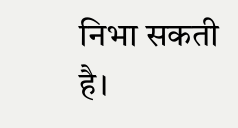निभा सकती है।